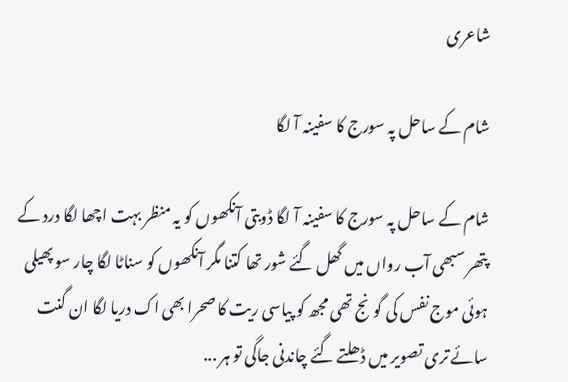شاعری

شام کے ساحل پہ سورج کا سفینہ آ لگا

شام کے ساحل پہ سورج کا سفینہ آ لگا ڈوبتی آنکھوں کو یہ منظر بہت اچھا لگا درد کے پتھر سبھی آب رواں میں گھل گئے شور تھا کتنا مگر آنکھوں کو سناٹا لگا چار سو پھیلی ہوئی موج نفس کی گونج تھی مجھ کو پیاسی ریت کا صحرا بھی اک دریا لگا ان گنت سائے تری تصویر میں ڈھلتے گئے چاندنی جاگی تو ہر ...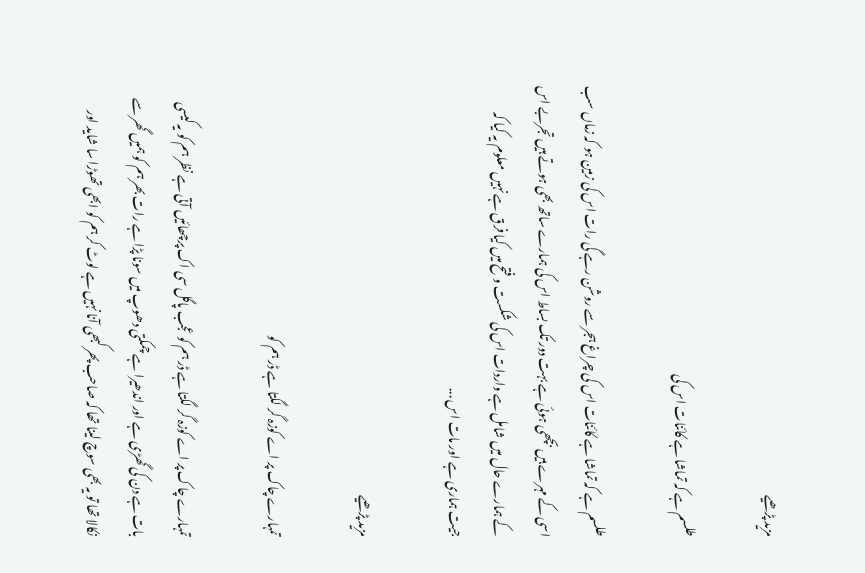مزید پڑھیے

طلسم ہے کہ تماشا ہے کائنات اس کی

طلسم ہے کہ تماشا ہے کائنات اس کی چراغ ہجر سے روشن رہے گی رات اس کی زمین ہو کہ زماں سب اسی کے مہرے ہیں بچھی ہوئی ہے بہت دور تک بساط اس کی ہمارے ساتھ بھی ہوتے ہیں تجربے اس کے ہمارے حال میں شامل ہے واردات اس کی شکست و فتح میں کیا فرق ہے نہیں معلوم یہ کیا کہ جیت ہماری ہے اور مات اس ...

مزید پڑھیے

تمہارے چاک پر اے کوزہ گر لگتا ہے ڈر ہم کو

تمہارے چاک پر اے کوزہ گر لگتا ہے ڈر ہم کو عجب پاگل سی اک پرچھائیں آتی ہے نظر ہم کو یہ کیسی بات ہے دن کی گھڑی ہے اور اندھیرا ہے چمکتی دھوپ میں سونا پڑا ہے رات بھر ہم کو ہمیں گھر سے نکالا تھا تو یہ بھی سوچ لینا تھا کہ صاحب پھر کبھی آنا نہیں ہے لوٹ کر ہم کو ابھی تھوڑا سا شاید اور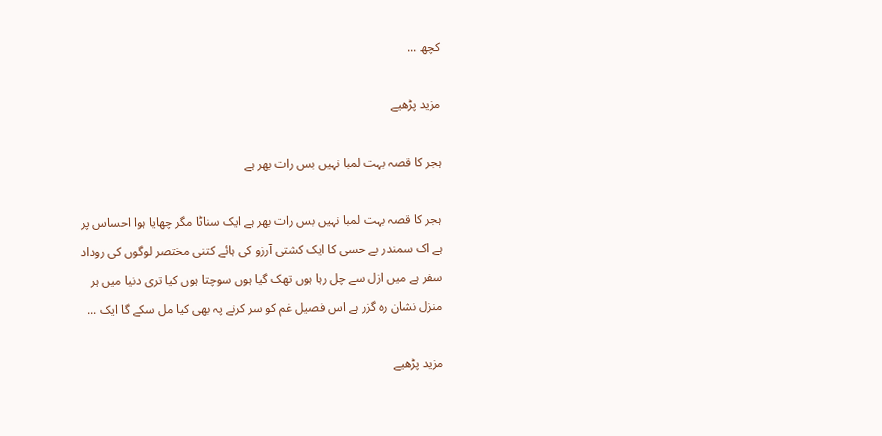کچھ ...

مزید پڑھیے

ہجر کا قصہ بہت لمبا نہیں بس رات بھر ہے

ہجر کا قصہ بہت لمبا نہیں بس رات بھر ہے ایک سناٹا مگر چھایا ہوا احساس پر ہے اک سمندر بے حسی کا ایک کشتی آرزو کی ہائے کتنی مختصر لوگوں کی روداد سفر ہے میں ازل سے چل رہا ہوں تھک گیا ہوں سوچتا ہوں کیا تری دنیا میں ہر منزل نشان رہ گزر ہے اس فصیل غم کو سر کرنے پہ بھی کیا مل سکے گا ایک ...

مزید پڑھیے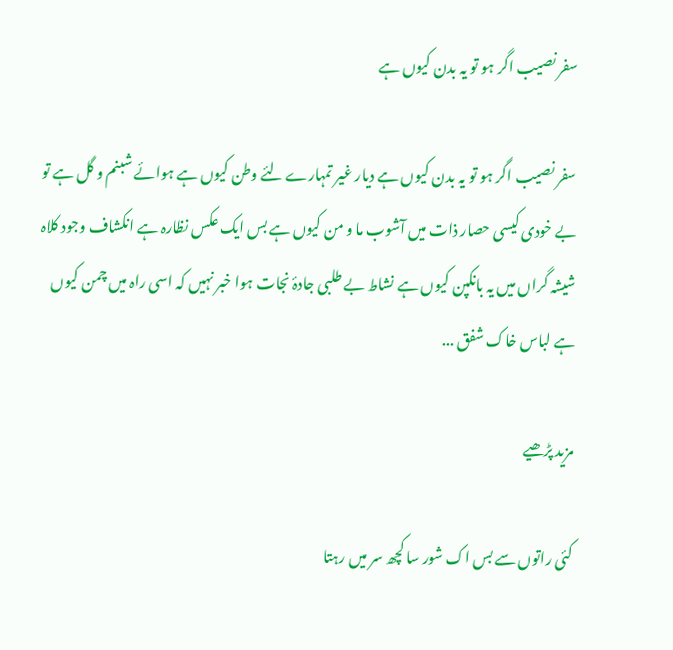سفر نصیب اگر ہو تو یہ بدن کیوں ہے

سفر نصیب اگر ہو تو یہ بدن کیوں ہے دیار غیر تمہارے لئے وطن کیوں ہے ہوائے شبنم و گل ہے تو بے خودی کیسی حصار ذات میں آشوب ما و من کیوں ہے بس ایک عکس نظارہ ہے انکشاف وجود کلاہ شیشہ گراں میں یہ بانکپن کیوں ہے نشاط بے طلبی جادۂ نجات ہوا خبر نہیں کہ اسی راہ میں چمن کیوں ہے لباس خاک شفق ...

مزید پڑھیے

کئی راتوں سے بس اک شور سا کچھ سر میں رہتا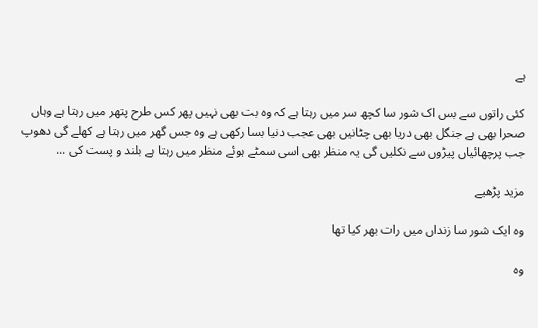ہے

کئی راتوں سے بس اک شور سا کچھ سر میں رہتا ہے کہ وہ بت بھی نہیں پھر کس طرح پتھر میں رہتا ہے وہاں صحرا بھی ہے جنگل بھی دریا بھی چٹانیں بھی عجب دنیا بسا رکھی ہے وہ جس گھر میں رہتا ہے کھلے گی دھوپ جب پرچھائیاں پیڑوں سے نکلیں گی یہ منظر بھی اسی سمٹے ہوئے منظر میں رہتا ہے بلند و پست کی ...

مزید پڑھیے

وہ ایک شور سا زنداں میں رات بھر کیا تھا

وہ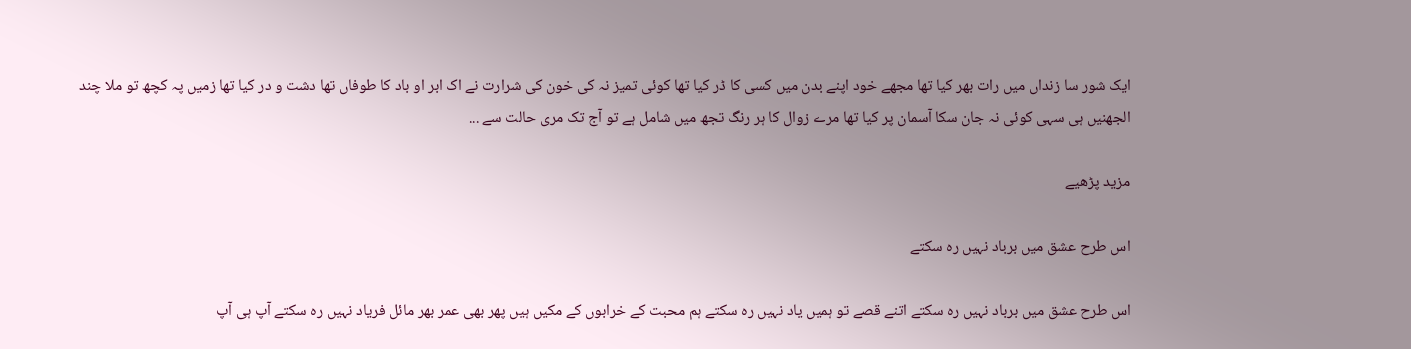ایک شور سا زنداں میں رات بھر کیا تھا مجھے خود اپنے بدن میں کسی کا ڈر کیا تھا کوئی تمیز نہ کی خون کی شرارت نے اک ابر او باد کا طوفاں تھا دشت و در کیا تھا زمیں پہ کچھ تو ملا چند الجھنیں ہی سہی کوئی نہ جان سکا آسمان پر کیا تھا مرے زوال کا ہر رنگ تجھ میں شامل ہے تو آج تک مری حالت سے ...

مزید پڑھیے

اس طرح عشق میں برباد نہیں رہ سکتے

اس طرح عشق میں برباد نہیں رہ سکتے اتنے قصے تو ہمیں یاد نہیں رہ سکتے ہم محبت کے خرابوں کے مکیں ہیں پھر بھی عمر بھر مائل فریاد نہیں رہ سکتے آپ ہی آپ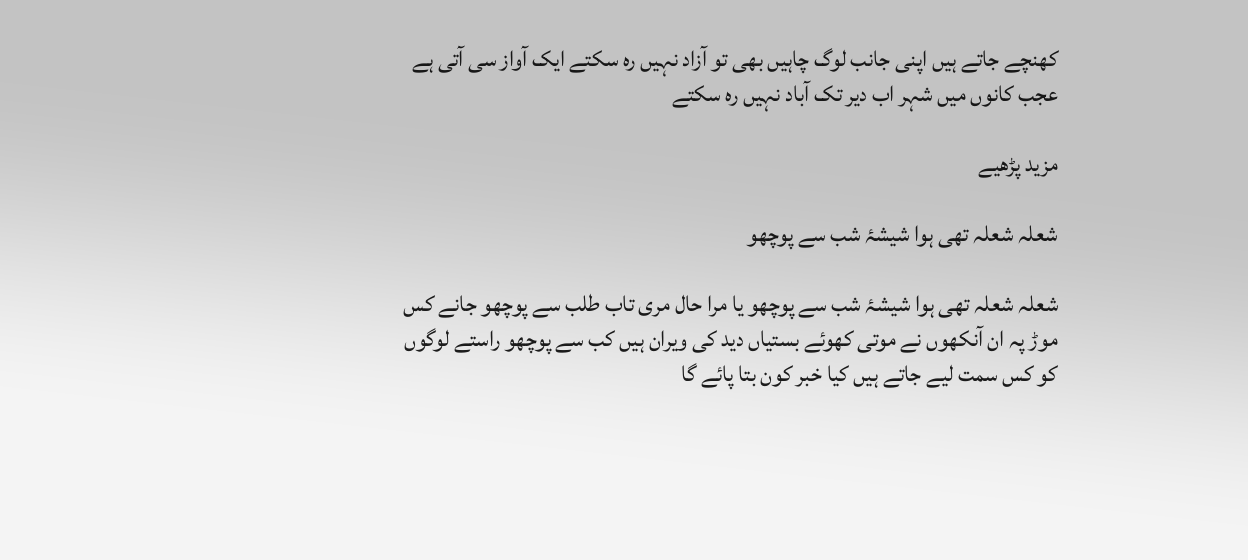کھنچے جاتے ہیں اپنی جانب لوگ چاہیں بھی تو آزاد نہیں رہ سکتے ایک آواز سی آتی ہے عجب کانوں میں شہر اب دیر تک آباد نہیں رہ سکتے

مزید پڑھیے

شعلہ شعلہ تھی ہوا شیشۂ شب سے پوچھو

شعلہ شعلہ تھی ہوا شیشۂ شب سے پوچھو یا مرا حال مری تاب طلب سے پوچھو جانے کس موڑ پہ ان آنکھوں نے موتی کھوئے بستیاں دید کی ویران ہیں کب سے پوچھو راستے لوگوں کو کس سمت لیے جاتے ہیں کیا خبر کون بتا پائے گا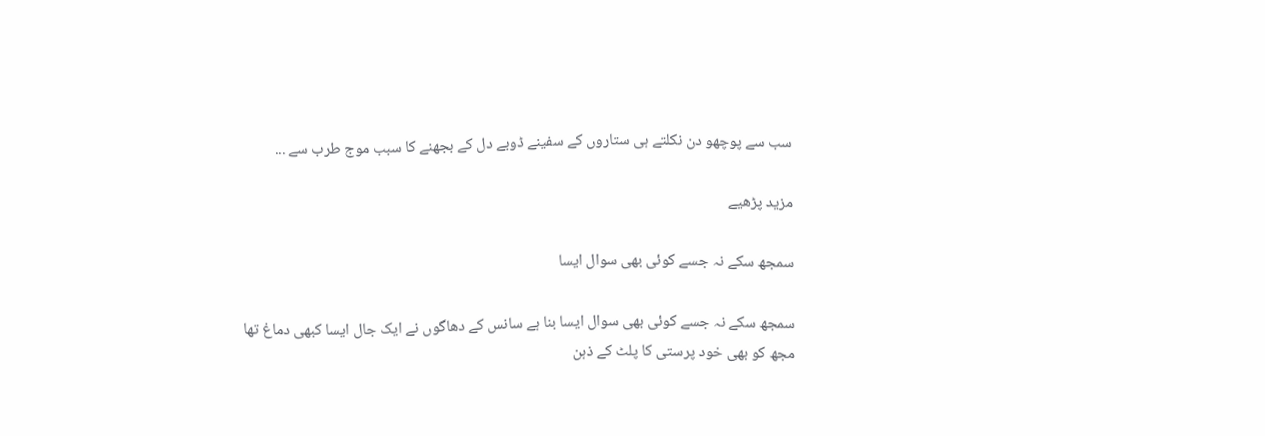سب سے پوچھو دن نکلتے ہی ستاروں کے سفینے ڈوبے دل کے بجھنے کا سبب موج طرب سے ...

مزید پڑھیے

سمجھ سکے نہ جسے کوئی بھی سوال ایسا

سمجھ سکے نہ جسے کوئی بھی سوال ایسا بنا ہے سانس کے دھاگوں نے ایک جال ایسا کبھی دماغ تھا مجھ کو بھی خود پرستی کا پلٹ کے ذہن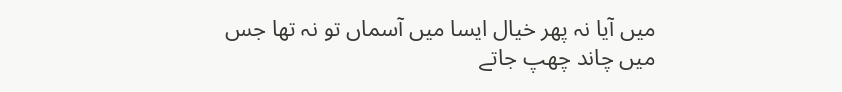میں آیا نہ پھر خیال ایسا میں آسماں تو نہ تھا جس میں چاند چھپ جاتے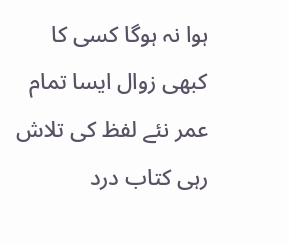ہوا نہ ہوگا کسی کا کبھی زوال ایسا تمام عمر نئے لفظ کی تلاش رہی کتاب درد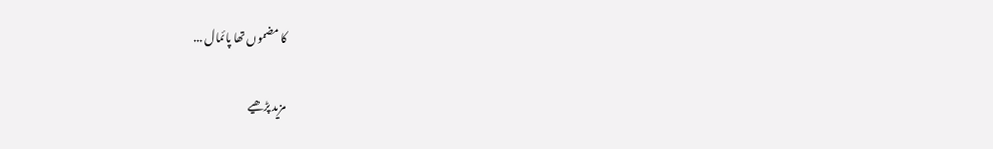کا مضموں تھا پائمال ...

مزید پڑھیے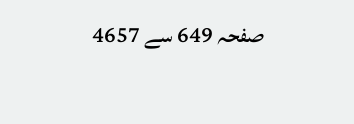صفحہ 649 سے 4657